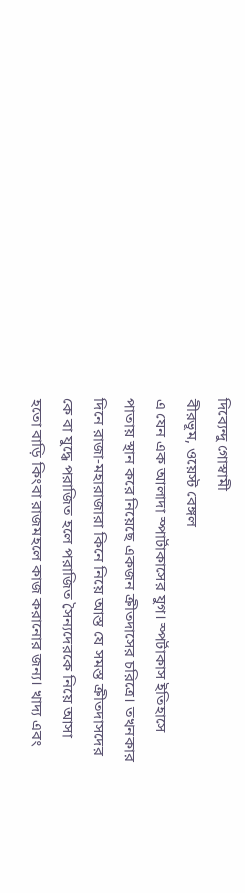দিব্যেন্দু গোস্বামী
বীরভূম, ওয়েস্ট বেঙ্গল
এ যেন এক আলাদা স্পার্টাকাসের যুগ। স্পর্টাকাস ইতিহাসে পাতায় স্থান করে নিয়েছে একজন ক্রীতদাসের চরিত্রে। তখনকার দিনে রাজা-মহারাজারা কিনে নিয়ে আস্ত যে সমস্ত ক্রীতদাসদের কে বা যুদ্ধে পরাজিত হলে পরাজিত সৈন্যদেরকে নিয়ে আসা হতো বাড়ি কিংবা রাজমহলে কাজ করানোর জন্য। খাদ্য এবং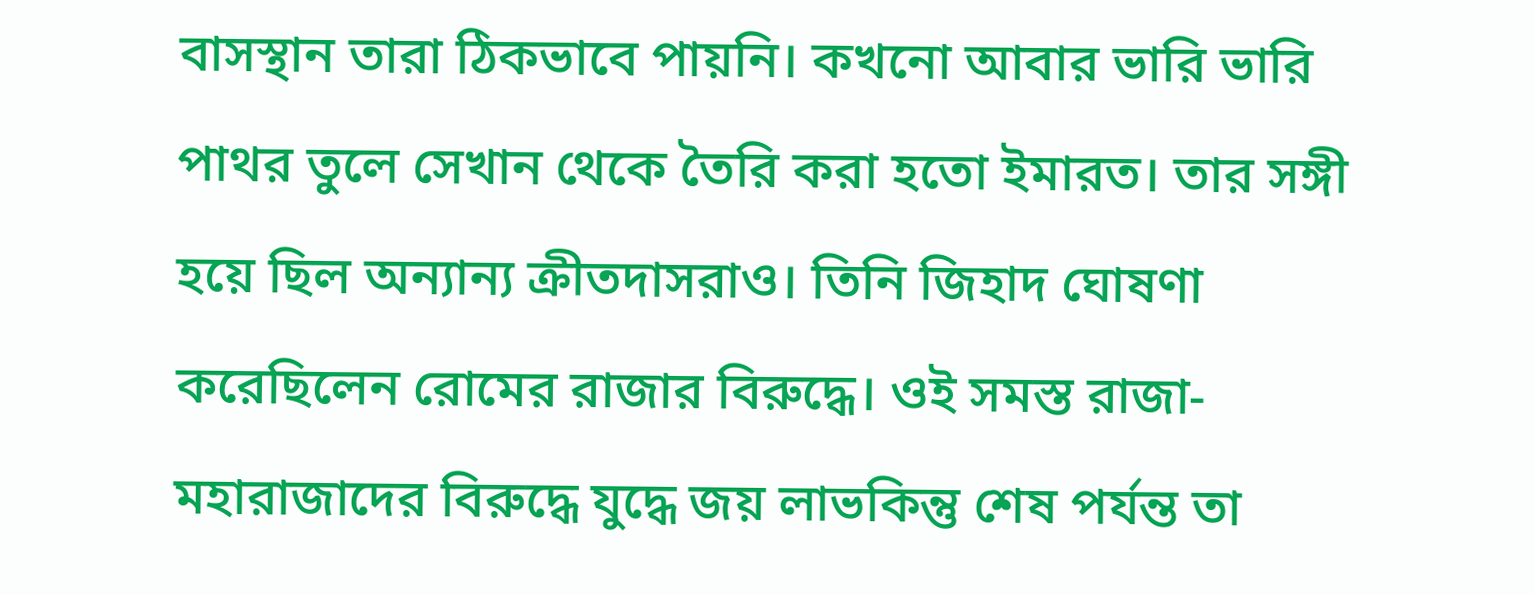বাসস্থান তারা ঠিকভাবে পায়নি। কখনো আবার ভারি ভারি পাথর তুলে সেখান থেকে তৈরি করা হতো ইমারত। তার সঙ্গী হয়ে ছিল অন্যান্য ক্রীতদাসরাও। তিনি জিহাদ ঘোষণা করেছিলেন রোমের রাজার বিরুদ্ধে। ওই সমস্ত রাজা-মহারাজাদের বিরুদ্ধে যুদ্ধে জয় লাভকিন্তু শেষ পর্যন্ত তা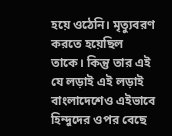হয়ে ওঠেনি। মৃত্যুবরণ করতে হয়েছিল তাকে। কিন্তু তার এই যে লড়াই এই লড়াই বাংলাদেশেও এইভাবে হিন্দুদের ওপর বেছে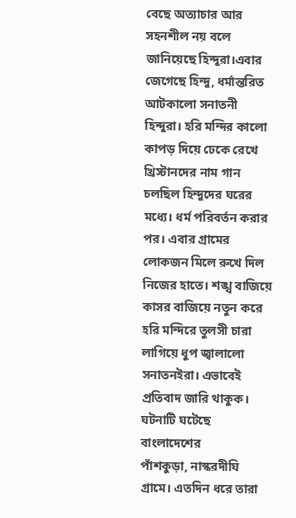বেছে অত্যাচার আর সহনশীল নয় বলে জানিয়েছে হিন্দুরা।এবার জেগেছে হিন্দু, ধর্মান্তরিত আটকালো সনাতনী হিন্দুরা। হরি মন্দির কালো কাপড় দিয়ে ঢেকে রেখে খ্রিস্টানদের নাম গান চলছিল হিন্দুদের ঘরের মধ্যে। ধর্ম পরিবর্তন করার পর। এবার গ্রামের লোকজন মিলে রুখে দিল নিজের হাতে। শঙ্খ বাজিয়ে কাসর বাজিয়ে নতুন করে হরি মন্দিরে তুলসী চারা লাগিয়ে ধুপ জ্বালালো সনাতনইরা। এভাবেই প্রতিবাদ জারি থাকুক। ঘটনাটি ঘটেছে বাংলাদেশের
পাঁশকুড়া, নাস্করদীঘি গ্রামে। এতদিন ধরে তারা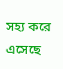সহ্য করে এসেছে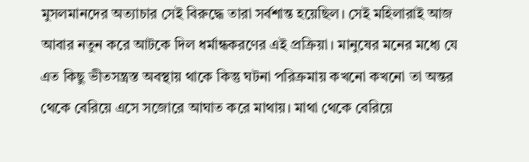মুসলমানদের অত্যাচার সেই বিরুদ্ধে তারা সর্বশান্ত হয়েছিল। সেই মহিলারাই আজ আবার নতুন করে আটকে দিল ধর্মান্ধকরণের এই প্রক্রিয়া। মানুষের মনের মধ্যে যে এত কিছু ভীতসন্ত্রস্ত অবস্থায় থাকে কিন্তু ঘটনা পরিক্রমায় কখনো কখনো তা অন্তর থেকে বেরিয়ে এসে সজোরে আঘাত করে মাথায়। মাথা থেকে বেরিয়ে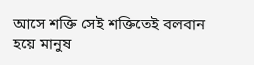আসে শক্তি সেই শক্তিতেই বলবান হয়ে মানুষ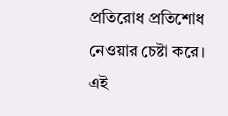প্রতিরোধ প্রতিশোধ নেওয়ার চেষ্টা করে। এই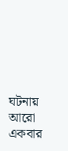ঘটনায় আরো একবার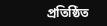প্রতিষ্ঠিত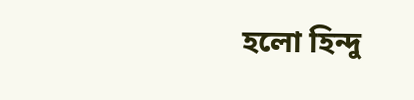হলো হিন্দু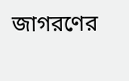জাগরণের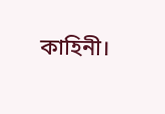কাহিনী।